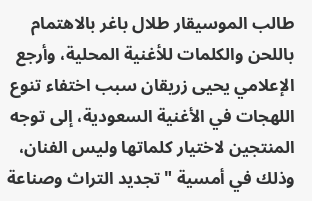طالب الموسيقار طلال باغر بالاهتمام باللحن والكلمات للأغنية المحلية، وأرجع الإعلامي يحيى زريقان سبب اختفاء تنوع اللهجات في الأغنية السعودية، إلى توجه المنتجين لاختيار كلماتها وليس الفنان، وذلك في أمسية "تجديد التراث وصناعة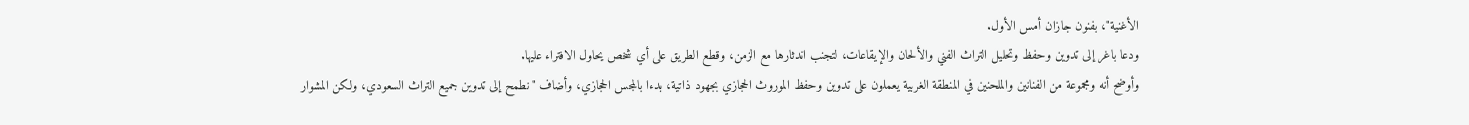الأغنية"، بفنون جازان أمس الأول.
ودعا باغر إلى تدوين وحفظ وتحليل التراث الفني والألحان والإيقاعات، لتجنب اندثارها مع الزمن، وقطع الطريق على أي شخص يحاول الافتراء عليها.
وأوضح أنه ومجموعة من الفنانين والملحنين في المنطقة الغربية يعملون على تدوين وحفظ الموروث الحجازي بجهود ذاتية، بدءا بالمجس الحجازي، وأضاف "نطمح إلى تدوين جميع التراث السعودي، ولكن المشوار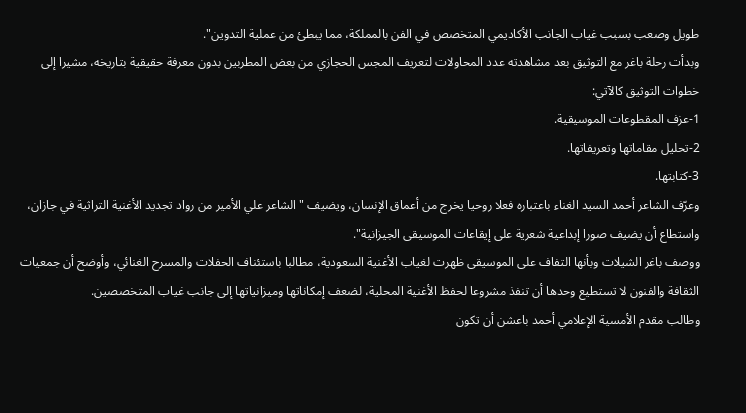طويل وصعب بسبب غياب الجانب الأكاديمي المتخصص في الفن بالمملكة، مما يبطئ من عملية التدوين".
وبدأت رحلة باغر مع التوثيق بعد مشاهدته عدد المحاولات لتعريف المجس الحجازي من بعض المطربين بدون معرفة حقيقية بتاريخه، مشيرا إلى خطوات التوثيق كالآتي:
1-عزف المقطوعات الموسيقية.
2-تحليل مقاماتها وتعريفاتها.
3-كتابتها.
وعرّف الشاعر أحمد السيد الغناء باعتباره فعلا روحيا يخرج من أعماق الإنسان، ويضيف "الشاعر علي الأمير من رواد تجديد الأغنية التراثية في جازان، واستطاع أن يضيف صورا إبداعية شعرية على إيقاعات الموسيقى الجيزانية".
ووصف باغر الشيلات وبأنها التفاف على الموسيقى ظهرت لغياب الأغنية السعودية، مطالبا باستئناف الحفلات والمسرح الغنائي، وأوضح أن جمعيات الثقافة والفنون لا تستطيع وحدها أن تنفذ مشروعا لحفظ الأغنية المحلية، لضعف إمكاناتها وميزانياتها إلى جانب غياب المتخصصين.
وطالب مقدم الأمسية الإعلامي أحمد باعشن أن تكون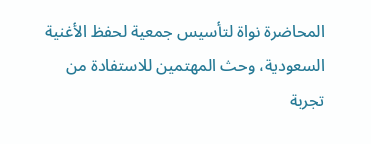المحاضرة نواة لتأسيس جمعية لحفظ الأغنية السعودية، وحث المهتمين للاستفادة من تجربة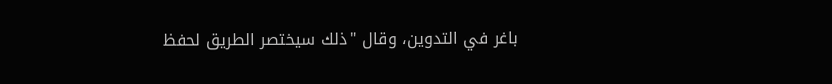باغر في التدوين، وقال "ذلك سيختصر الطريق لحفظ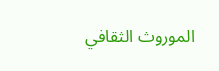الموروث الثقافي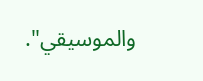والموسيقي".